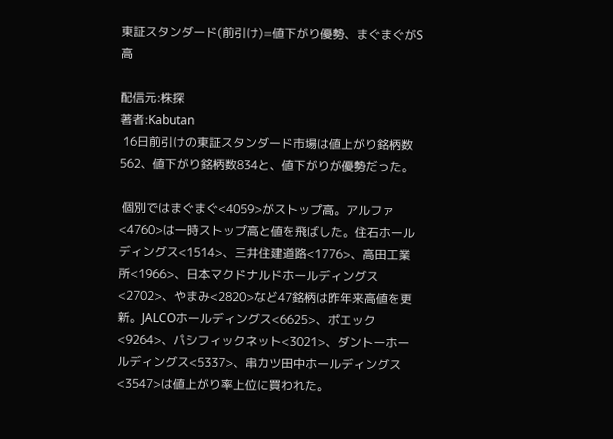東証スタンダード(前引け)=値下がり優勢、まぐまぐがS高

配信元:株探
著者:Kabutan
 16日前引けの東証スタンダード市場は値上がり銘柄数562、値下がり銘柄数834と、値下がりが優勢だった。

 個別ではまぐまぐ<4059>がストップ高。アルファ<4760>は一時ストップ高と値を飛ばした。住石ホールディングス<1514>、三井住建道路<1776>、高田工業所<1966>、日本マクドナルドホールディングス<2702>、やまみ<2820>など47銘柄は昨年来高値を更新。JALCOホールディングス<6625>、ポエック<9264>、パシフィックネット<3021>、ダントーホールディングス<5337>、串カツ田中ホールディングス<3547>は値上がり率上位に買われた。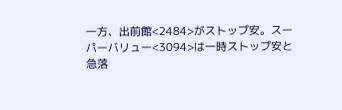一方、出前館<2484>がストップ安。スーパーバリュー<3094>は一時ストップ安と急落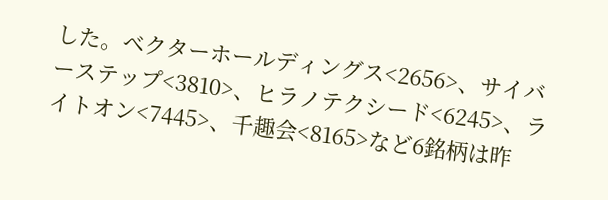した。ベクターホールディングス<2656>、サイバーステップ<3810>、ヒラノテクシード<6245>、ライトオン<7445>、千趣会<8165>など6銘柄は昨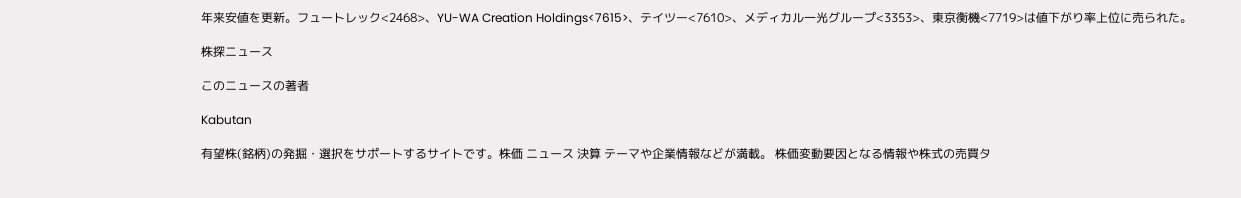年来安値を更新。フュートレック<2468>、YU-WA Creation Holdings<7615>、テイツー<7610>、メディカル一光グループ<3353>、東京衡機<7719>は値下がり率上位に売られた。

株探ニュース

このニュースの著者

Kabutan

有望株(銘柄)の発掘・選択をサポートするサイトです。株価 ニュース 決算 テーマや企業情報などが満載。 株価変動要因となる情報や株式の売買タ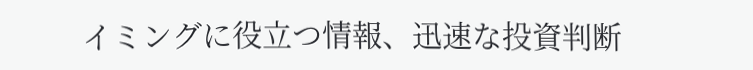イミングに役立つ情報、迅速な投資判断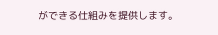ができる仕組みを提供します。